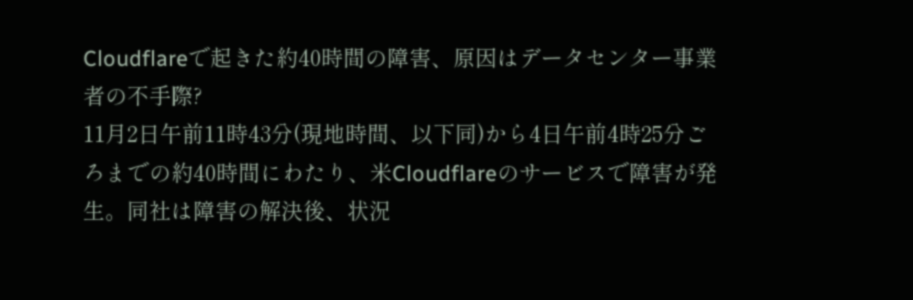Cloudflareで起きた約40時間の障害、原因はデータセンター事業者の不手際?
11月2日午前11時43分(現地時間、以下同)から4日午前4時25分ごろまでの約40時間にわたり、米Cloudflareのサービスで障害が発生。同社は障害の解決後、状況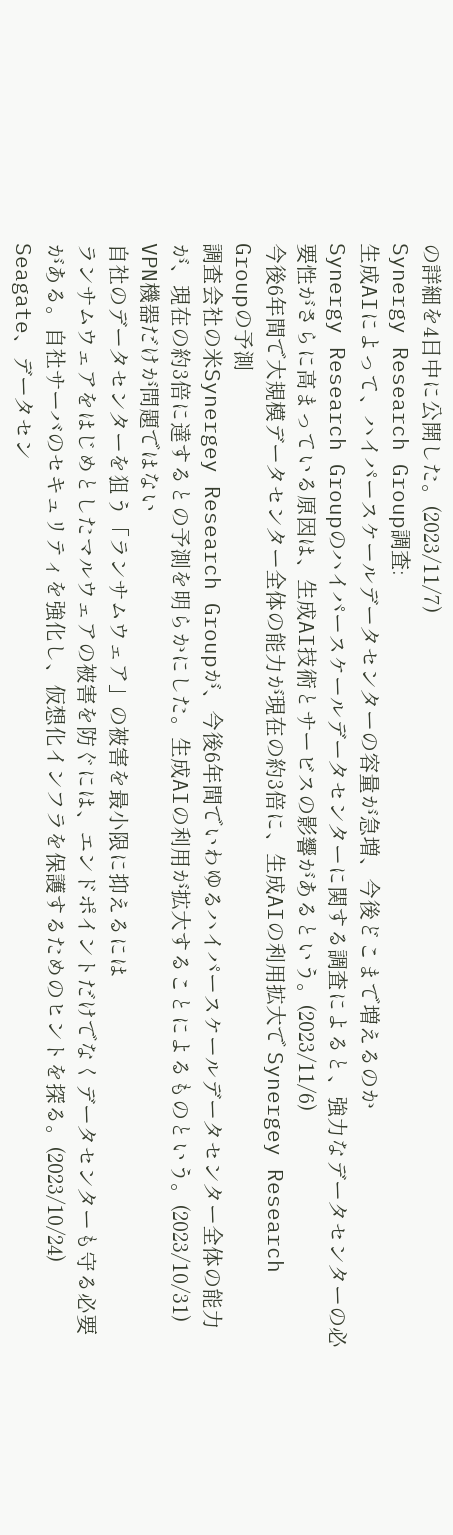の詳細を4日中に公開した。(2023/11/7)
Synergy Research Group調査:
生成AIによって、ハイパースケールデータセンターの容量が急増、今後どこまで増えるのか
Synergy Research Groupのハイパースケールデータセンターに関する調査によると、強力なデータセンターの必要性がさらに高まっている原因は、生成AI技術とサービスの影響があるという。(2023/11/6)
今後6年間で大規模データセンター全体の能力が現在の約3倍に、生成AIの利用拡大で Synergey Research Groupの予測
調査会社の米Synergey Research Groupが、今後6年間でいわゆるハイパースケールデータセンター全体の能力が、現在の約3倍に達するとの予測を明らかにした。生成AIの利用が拡大することによるものという。(2023/10/31)
VPN機器だけが問題ではない
自社のデータセンターを狙う「ランサムウェア」の被害を最小限に抑えるには
ランサムウェアをはじめとしたマルウェアの被害を防ぐには、エンドポイントだけでなくデータセンターも守る必要がある。自社サーバのセキュリティを強化し、仮想化インフラを保護するためのヒントを探る。(2023/10/24)
Seagate、データセン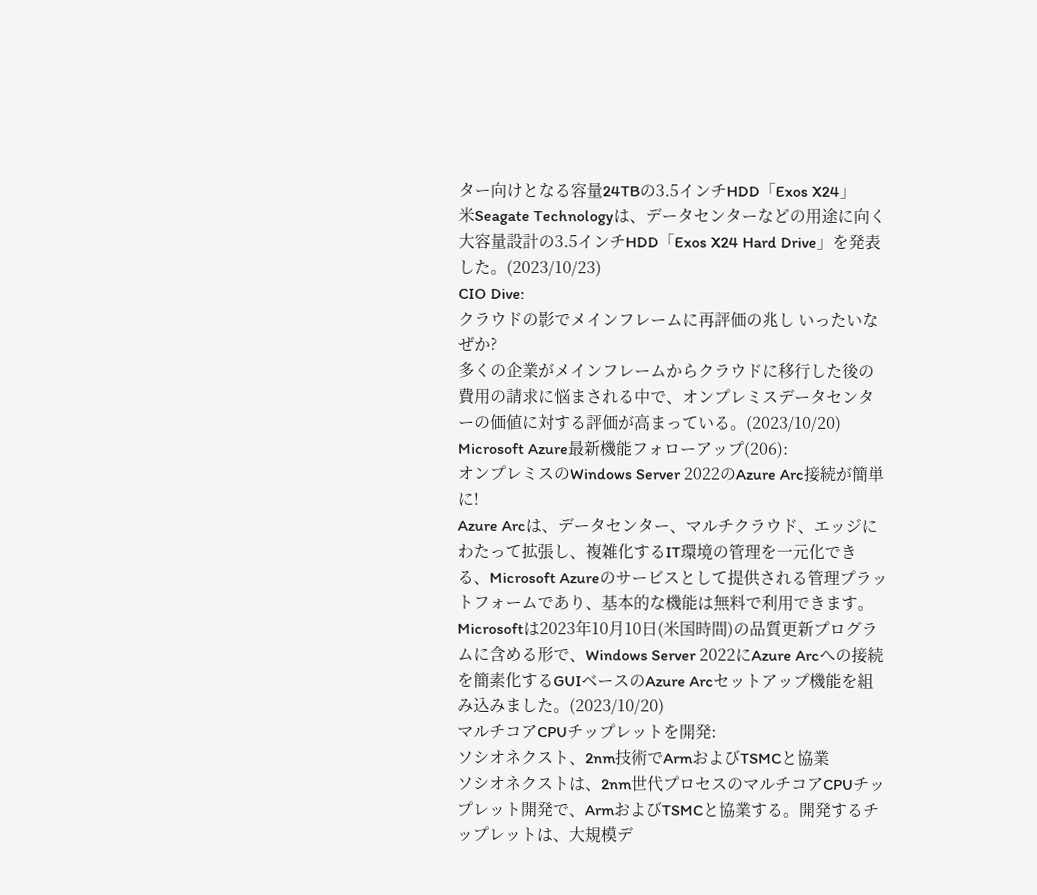ター向けとなる容量24TBの3.5インチHDD「Exos X24」
米Seagate Technologyは、データセンターなどの用途に向く大容量設計の3.5インチHDD「Exos X24 Hard Drive」を発表した。(2023/10/23)
CIO Dive:
クラウドの影でメインフレームに再評価の兆し いったいなぜか?
多くの企業がメインフレームからクラウドに移行した後の費用の請求に悩まされる中で、オンプレミスデータセンターの価値に対する評価が高まっている。(2023/10/20)
Microsoft Azure最新機能フォローアップ(206):
オンプレミスのWindows Server 2022のAzure Arc接続が簡単に!
Azure Arcは、データセンター、マルチクラウド、エッジにわたって拡張し、複雑化するIT環境の管理を一元化できる、Microsoft Azureのサービスとして提供される管理プラットフォームであり、基本的な機能は無料で利用できます。Microsoftは2023年10月10日(米国時間)の品質更新プログラムに含める形で、Windows Server 2022にAzure Arcへの接続を簡素化するGUIベースのAzure Arcセットアップ機能を組み込みました。(2023/10/20)
マルチコアCPUチップレットを開発:
ソシオネクスト、2nm技術でArmおよびTSMCと協業
ソシオネクストは、2nm世代プロセスのマルチコアCPUチップレット開発で、ArmおよびTSMCと協業する。開発するチップレットは、大規模デ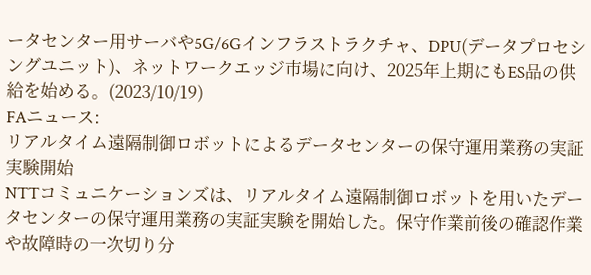ータセンター用サーバや5G/6Gインフラストラクチャ、DPU(データプロセシングユニット)、ネットワークエッジ市場に向け、2025年上期にもES品の供給を始める。(2023/10/19)
FAニュース:
リアルタイム遠隔制御ロボットによるデータセンターの保守運用業務の実証実験開始
NTTコミュニケーションズは、リアルタイム遠隔制御ロボットを用いたデータセンターの保守運用業務の実証実験を開始した。保守作業前後の確認作業や故障時の一次切り分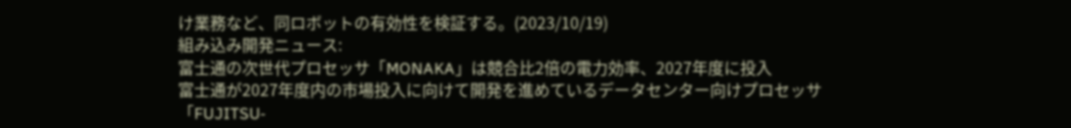け業務など、同ロボットの有効性を検証する。(2023/10/19)
組み込み開発ニュース:
富士通の次世代プロセッサ「MONAKA」は競合比2倍の電力効率、2027年度に投入
富士通が2027年度内の市場投入に向けて開発を進めているデータセンター向けプロセッサ「FUJITSU-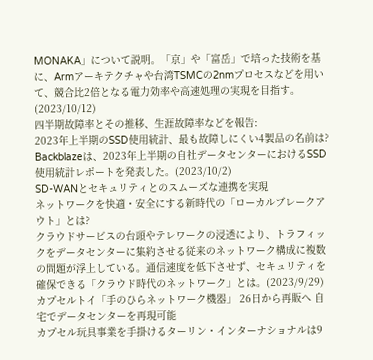MONAKA」について説明。「京」や「富岳」で培った技術を基に、Armアーキテクチャや台湾TSMCの2nmプロセスなどを用いて、競合比2倍となる電力効率や高速処理の実現を目指す。(2023/10/12)
四半期故障率とその推移、生涯故障率などを報告:
2023年上半期のSSD使用統計、最も故障しにくい4製品の名前は?
Backblazeは、2023年上半期の自社データセンターにおけるSSD使用統計レポートを発表した。(2023/10/2)
SD-WANとセキュリティとのスムーズな連携を実現
ネットワークを快適・安全にする新時代の「ローカルブレークアウト」とは?
クラウドサービスの台頭やテレワークの浸透により、トラフィックをデータセンターに集約させる従来のネットワーク構成に複数の問題が浮上している。通信速度を低下させず、セキュリティを確保できる「クラウド時代のネットワーク」とは。(2023/9/29)
カプセルトイ「手のひらネットワーク機器」 26日から再販へ 自宅でデータセンターを再現可能
カプセル玩具事業を手掛けるターリン・インターナショナルは9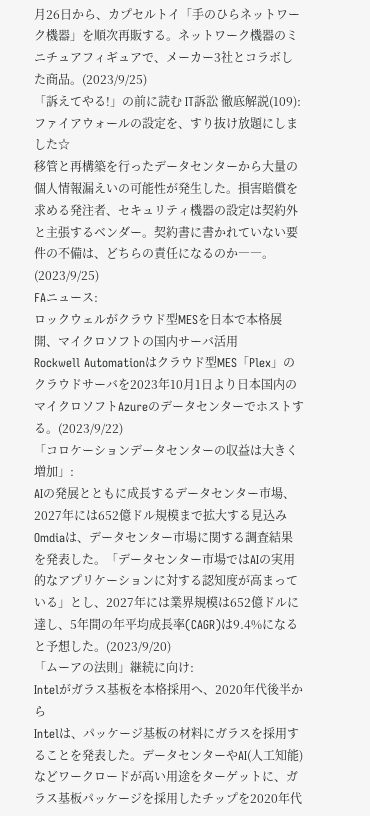月26日から、カプセルトイ「手のひらネットワーク機器」を順次再販する。ネットワーク機器のミニチュアフィギュアで、メーカー3社とコラボした商品。(2023/9/25)
「訴えてやる!」の前に読む IT訴訟 徹底解説(109):
ファイアウォールの設定を、すり抜け放題にしました☆
移管と再構築を行ったデータセンターから大量の個人情報漏えいの可能性が発生した。損害賠償を求める発注者、セキュリティ機器の設定は契約外と主張するベンダー。契約書に書かれていない要件の不備は、どちらの責任になるのか――。(2023/9/25)
FAニュース:
ロックウェルがクラウド型MESを日本で本格展開、マイクロソフトの国内サーバ活用
Rockwell Automationはクラウド型MES「Plex」のクラウドサーバを2023年10月1日より日本国内のマイクロソフトAzureのデータセンターでホストする。(2023/9/22)
「コロケーションデータセンターの収益は大きく増加」:
AIの発展とともに成長するデータセンター市場、2027年には652億ドル規模まで拡大する見込み
Omdiaは、データセンター市場に関する調査結果を発表した。「データセンター市場ではAIの実用的なアプリケーションに対する認知度が高まっている」とし、2027年には業界規模は652億ドルに達し、5年間の年平均成長率(CAGR)は9.4%になると予想した。(2023/9/20)
「ムーアの法則」継続に向け:
Intelがガラス基板を本格採用へ、2020年代後半から
Intelは、パッケージ基板の材料にガラスを採用することを発表した。データセンターやAI(人工知能)などワークロードが高い用途をターゲットに、ガラス基板パッケージを採用したチップを2020年代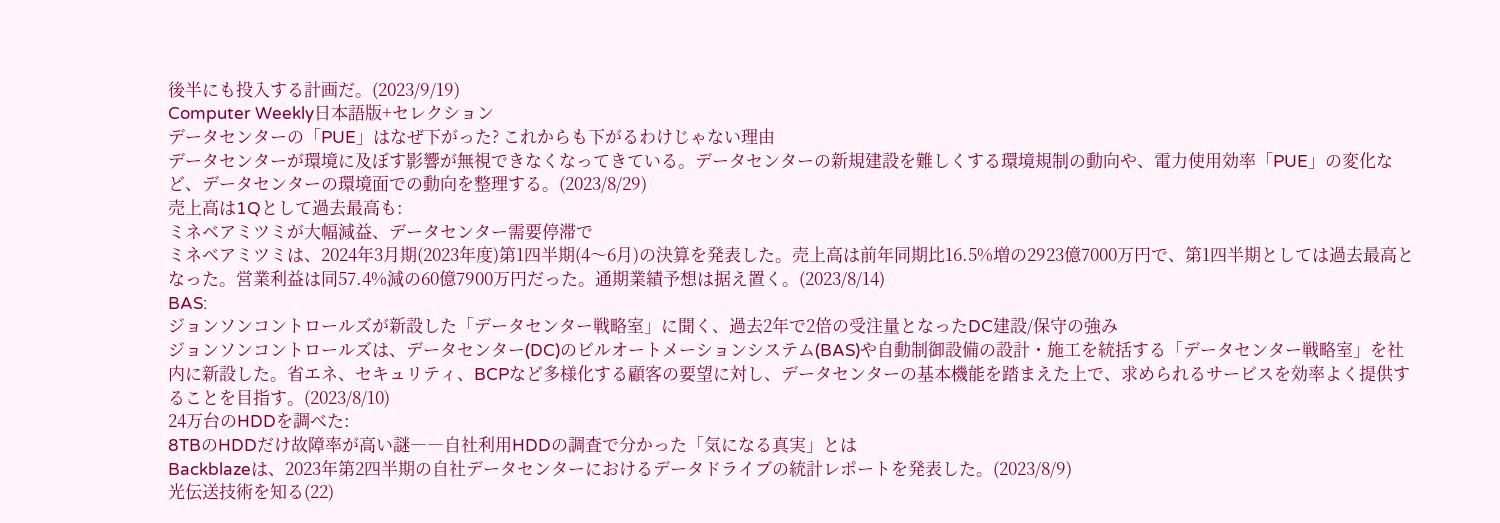後半にも投入する計画だ。(2023/9/19)
Computer Weekly日本語版+セレクション
データセンターの「PUE」はなぜ下がった? これからも下がるわけじゃない理由
データセンターが環境に及ぼす影響が無視できなくなってきている。データセンターの新規建設を難しくする環境規制の動向や、電力使用効率「PUE」の変化など、データセンターの環境面での動向を整理する。(2023/8/29)
売上高は1Qとして過去最高も:
ミネベアミツミが大幅減益、データセンター需要停滞で
ミネベアミツミは、2024年3月期(2023年度)第1四半期(4〜6月)の決算を発表した。売上高は前年同期比16.5%増の2923億7000万円で、第1四半期としては過去最高となった。営業利益は同57.4%減の60億7900万円だった。通期業績予想は据え置く。(2023/8/14)
BAS:
ジョンソンコントロールズが新設した「データセンター戦略室」に聞く、過去2年で2倍の受注量となったDC建設/保守の強み
ジョンソンコントロールズは、データセンター(DC)のビルオートメーションシステム(BAS)や自動制御設備の設計・施工を統括する「データセンター戦略室」を社内に新設した。省エネ、セキュリティ、BCPなど多様化する顧客の要望に対し、データセンターの基本機能を踏まえた上で、求められるサービスを効率よく提供することを目指す。(2023/8/10)
24万台のHDDを調べた:
8TBのHDDだけ故障率が高い謎――自社利用HDDの調査で分かった「気になる真実」とは
Backblazeは、2023年第2四半期の自社データセンターにおけるデータドライブの統計レポートを発表した。(2023/8/9)
光伝送技術を知る(22)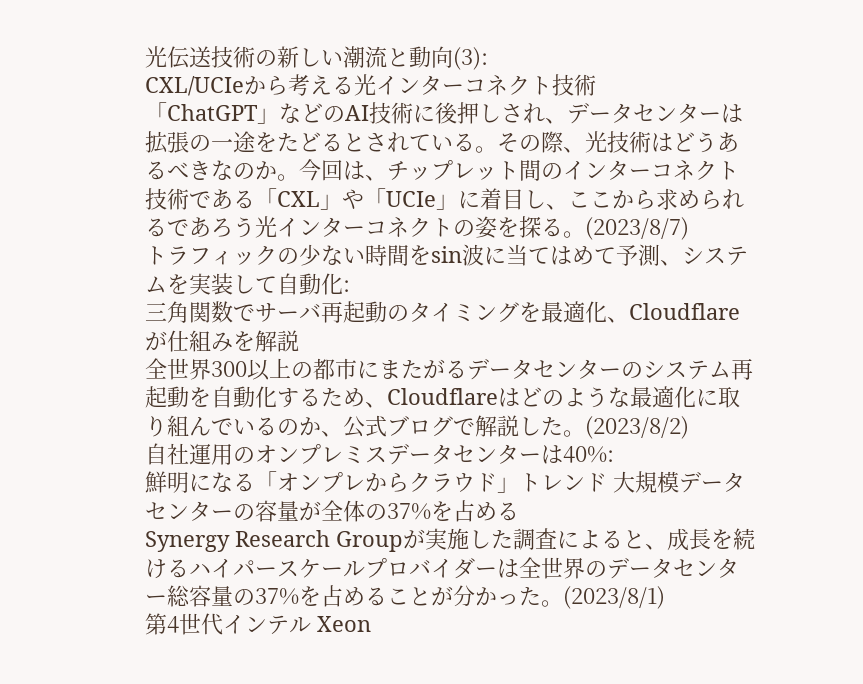光伝送技術の新しい潮流と動向(3):
CXL/UCIeから考える光インターコネクト技術
「ChatGPT」などのAI技術に後押しされ、データセンターは拡張の一途をたどるとされている。その際、光技術はどうあるべきなのか。今回は、チップレット間のインターコネクト技術である「CXL」や「UCIe」に着目し、ここから求められるであろう光インターコネクトの姿を探る。(2023/8/7)
トラフィックの少ない時間をsin波に当てはめて予測、システムを実装して自動化:
三角関数でサーバ再起動のタイミングを最適化、Cloudflareが仕組みを解説
全世界300以上の都市にまたがるデータセンターのシステム再起動を自動化するため、Cloudflareはどのような最適化に取り組んでいるのか、公式ブログで解説した。(2023/8/2)
自社運用のオンプレミスデータセンターは40%:
鮮明になる「オンプレからクラウド」トレンド 大規模データセンターの容量が全体の37%を占める
Synergy Research Groupが実施した調査によると、成長を続けるハイパースケールプロバイダーは全世界のデータセンター総容量の37%を占めることが分かった。(2023/8/1)
第4世代インテル Xeon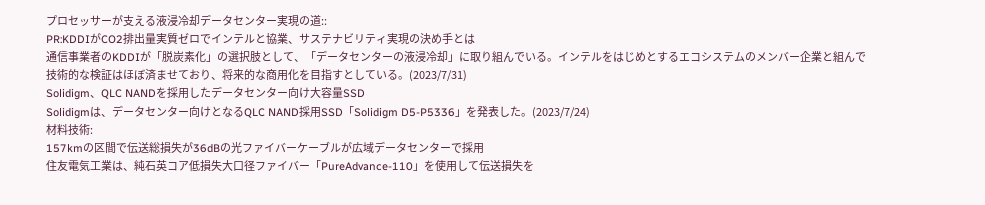プロセッサーが支える液浸冷却データセンター実現の道::
PR:KDDIがCO2排出量実質ゼロでインテルと協業、サステナビリティ実現の決め手とは
通信事業者のKDDIが「脱炭素化」の選択肢として、「データセンターの液浸冷却」に取り組んでいる。インテルをはじめとするエコシステムのメンバー企業と組んで技術的な検証はほぼ済ませており、将来的な商用化を目指すとしている。(2023/7/31)
Solidigm、QLC NANDを採用したデータセンター向け大容量SSD
Solidigmは、データセンター向けとなるQLC NAND採用SSD「Solidigm D5-P5336」を発表した。(2023/7/24)
材料技術:
157kmの区間で伝送総損失が36dBの光ファイバーケーブルが広域データセンターで採用
住友電気工業は、純石英コア低損失大口径ファイバー「PureAdvance-110」を使用して伝送損失を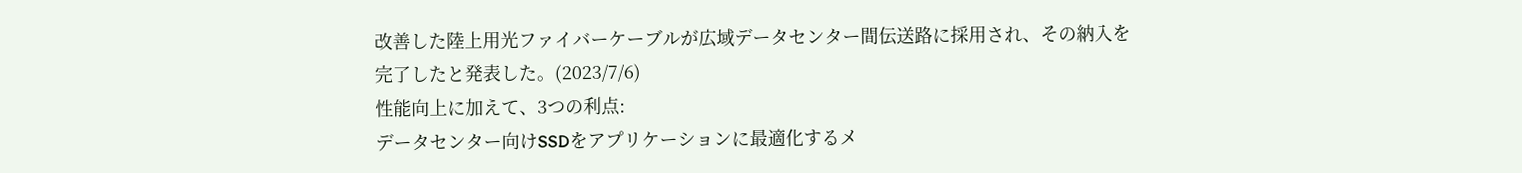改善した陸上用光ファイバーケーブルが広域データセンター間伝送路に採用され、その納入を完了したと発表した。(2023/7/6)
性能向上に加えて、3つの利点:
データセンター向けSSDをアプリケーションに最適化するメ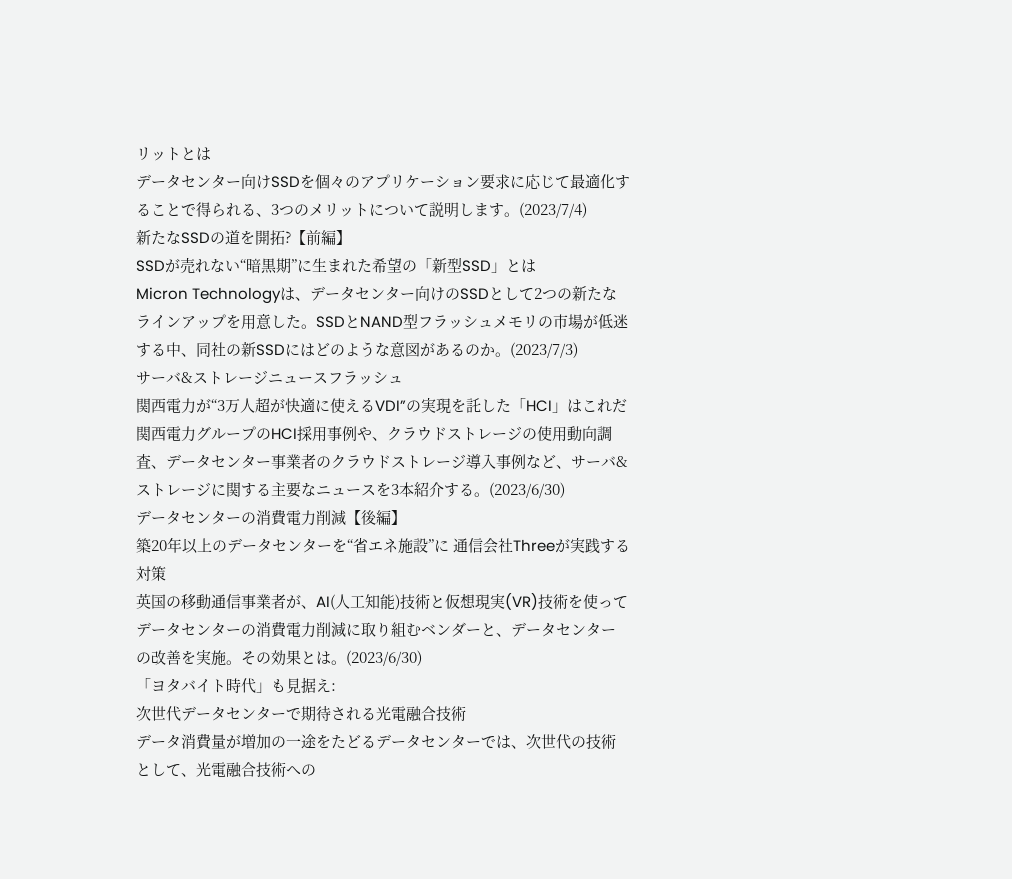リットとは
データセンター向けSSDを個々のアプリケーション要求に応じて最適化することで得られる、3つのメリットについて説明します。(2023/7/4)
新たなSSDの道を開拓?【前編】
SSDが売れない“暗黒期”に生まれた希望の「新型SSD」とは
Micron Technologyは、データセンター向けのSSDとして2つの新たなラインアップを用意した。SSDとNAND型フラッシュメモリの市場が低迷する中、同社の新SSDにはどのような意図があるのか。(2023/7/3)
サーバ&ストレージニュースフラッシュ
関西電力が“3万人超が快適に使えるVDI”の実現を託した「HCI」はこれだ
関西電力グループのHCI採用事例や、クラウドストレージの使用動向調査、データセンター事業者のクラウドストレージ導入事例など、サーバ&ストレージに関する主要なニュースを3本紹介する。(2023/6/30)
データセンターの消費電力削減【後編】
築20年以上のデータセンターを“省エネ施設”に 通信会社Threeが実践する対策
英国の移動通信事業者が、AI(人工知能)技術と仮想現実(VR)技術を使ってデータセンターの消費電力削減に取り組むベンダーと、データセンターの改善を実施。その効果とは。(2023/6/30)
「ヨタバイト時代」も見据え:
次世代データセンターで期待される光電融合技術
データ消費量が増加の一途をたどるデータセンターでは、次世代の技術として、光電融合技術への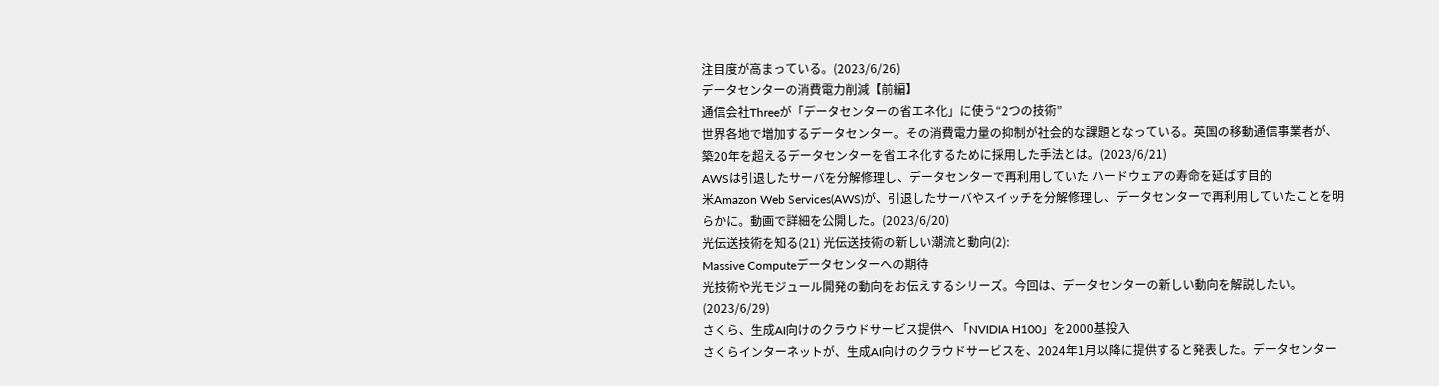注目度が高まっている。(2023/6/26)
データセンターの消費電力削減【前編】
通信会社Threeが「データセンターの省エネ化」に使う“2つの技術”
世界各地で増加するデータセンター。その消費電力量の抑制が社会的な課題となっている。英国の移動通信事業者が、築20年を超えるデータセンターを省エネ化するために採用した手法とは。(2023/6/21)
AWSは引退したサーバを分解修理し、データセンターで再利用していた ハードウェアの寿命を延ばす目的
米Amazon Web Services(AWS)が、引退したサーバやスイッチを分解修理し、データセンターで再利用していたことを明らかに。動画で詳細を公開した。(2023/6/20)
光伝送技術を知る(21) 光伝送技術の新しい潮流と動向(2):
Massive Computeデータセンターへの期待
光技術や光モジュール開発の動向をお伝えするシリーズ。今回は、データセンターの新しい動向を解説したい。(2023/6/29)
さくら、生成AI向けのクラウドサービス提供へ 「NVIDIA H100」を2000基投入
さくらインターネットが、生成AI向けのクラウドサービスを、2024年1月以降に提供すると発表した。データセンター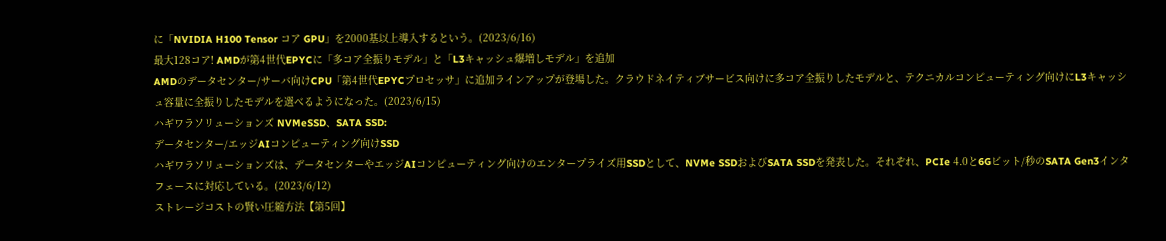に「NVIDIA H100 Tensor コア GPU」を2000基以上導入するという。(2023/6/16)
最大128コア! AMDが第4世代EPYCに「多コア全振りモデル」と「L3キャッシュ爆増しモデル」を追加
AMDのデータセンター/サーバ向けCPU「第4世代EPYCプロセッサ」に追加ラインアップが登場した。クラウドネイティブサービス向けに多コア全振りしたモデルと、テクニカルコンピューティング向けにL3キャッシュ容量に全振りしたモデルを選べるようになった。(2023/6/15)
ハギワラソリューションズ NVMeSSD、SATA SSD:
データセンター/エッジAIコンピューティング向けSSD
ハギワラソリューションズは、データセンターやエッジAIコンピューティング向けのエンタープライズ用SSDとして、NVMe SSDおよびSATA SSDを発表した。それぞれ、PCIe 4.0と6Gビット/秒のSATA Gen3インタフェースに対応している。(2023/6/12)
ストレージコストの賢い圧縮方法【第5回】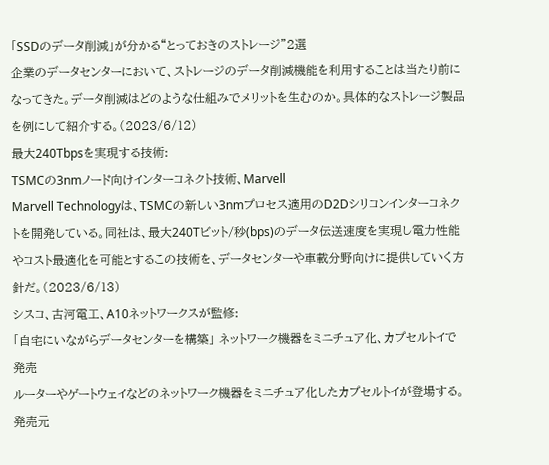「SSDのデータ削減」が分かる“とっておきのストレージ”2選
企業のデータセンターにおいて、ストレージのデータ削減機能を利用することは当たり前になってきた。データ削減はどのような仕組みでメリットを生むのか。具体的なストレージ製品を例にして紹介する。(2023/6/12)
最大240Tbpsを実現する技術:
TSMCの3nmノード向けインターコネクト技術、Marvell
Marvell Technologyは、TSMCの新しい3nmプロセス適用のD2Dシリコンインターコネクトを開発している。同社は、最大240Tビット/秒(bps)のデータ伝送速度を実現し電力性能やコスト最適化を可能とするこの技術を、データセンターや車載分野向けに提供していく方針だ。(2023/6/13)
シスコ、古河電工、A10ネットワークスが監修:
「自宅にいながらデータセンターを構築」 ネットワーク機器をミニチュア化、カプセルトイで発売
ルーターやゲートウェイなどのネットワーク機器をミニチュア化したカプセルトイが登場する。発売元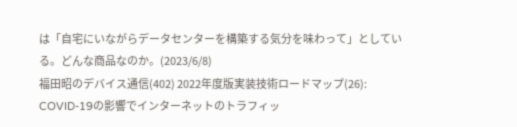は「自宅にいながらデータセンターを構築する気分を味わって」としている。どんな商品なのか。(2023/6/8)
福田昭のデバイス通信(402) 2022年度版実装技術ロードマップ(26):
COVID-19の影響でインターネットのトラフィッ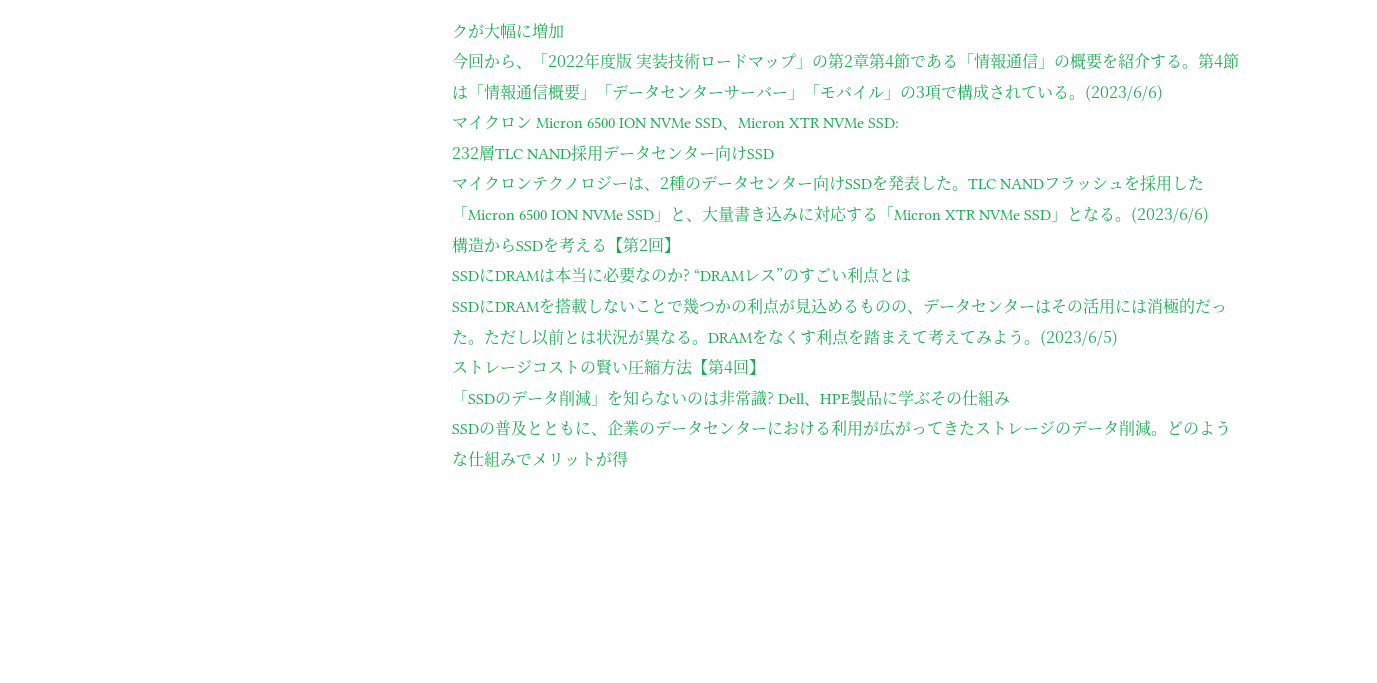クが大幅に増加
今回から、「2022年度版 実装技術ロードマップ」の第2章第4節である「情報通信」の概要を紹介する。第4節は「情報通信概要」「データセンターサーバー」「モバイル」の3項で構成されている。(2023/6/6)
マイクロン Micron 6500 ION NVMe SSD、Micron XTR NVMe SSD:
232層TLC NAND採用データセンター向けSSD
マイクロンテクノロジーは、2種のデータセンター向けSSDを発表した。TLC NANDフラッシュを採用した「Micron 6500 ION NVMe SSD」と、大量書き込みに対応する「Micron XTR NVMe SSD」となる。(2023/6/6)
構造からSSDを考える【第2回】
SSDにDRAMは本当に必要なのか? “DRAMレス”のすごい利点とは
SSDにDRAMを搭載しないことで幾つかの利点が見込めるものの、データセンターはその活用には消極的だった。ただし以前とは状況が異なる。DRAMをなくす利点を踏まえて考えてみよう。(2023/6/5)
ストレージコストの賢い圧縮方法【第4回】
「SSDのデータ削減」を知らないのは非常識? Dell、HPE製品に学ぶその仕組み
SSDの普及とともに、企業のデータセンターにおける利用が広がってきたストレージのデータ削減。どのような仕組みでメリットが得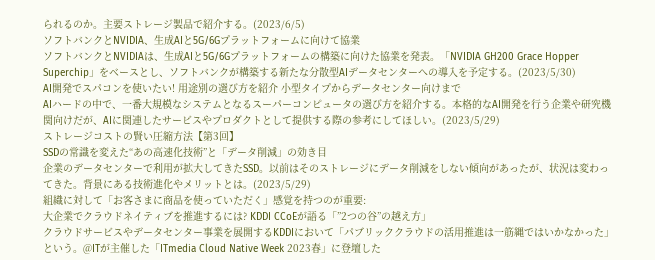られるのか。主要ストレージ製品で紹介する。(2023/6/5)
ソフトバンクとNVIDIA、生成AIと5G/6Gプラットフォームに向けて協業
ソフトバンクとNVIDIAは、生成AIと5G/6Gプラットフォームの構築に向けた協業を発表。「NVIDIA GH200 Grace Hopper Superchip」をベースとし、ソフトバンクが構築する新たな分散型AIデータセンターへの導入を予定する。(2023/5/30)
AI開発でスパコンを使いたい! 用途別の選び方を紹介 小型タイプからデータセンター向けまで
AIハードの中で、一番大規模なシステムとなるスーパーコンピュータの選び方を紹介する。本格的なAI開発を行う企業や研究機関向けだが、AIに関連したサービスやプロダクトとして提供する際の参考にしてほしい。(2023/5/29)
ストレージコストの賢い圧縮方法【第3回】
SSDの常識を変えた“あの高速化技術”と「データ削減」の効き目
企業のデータセンターで利用が拡大してきたSSD。以前はそのストレージにデータ削減をしない傾向があったが、状況は変わってきた。背景にある技術進化やメリットとは。(2023/5/29)
組織に対して「お客さまに商品を使っていただく」感覚を持つのが重要:
大企業でクラウドネイティブを推進するには? KDDI CCoEが語る「”2つの谷”の越え方」
クラウドサービスやデータセンター事業を展開するKDDIにおいて「パブリッククラウドの活用推進は一筋縄ではいかなかった」という。@ITが主催した「ITmedia Cloud Native Week 2023春」に登壇した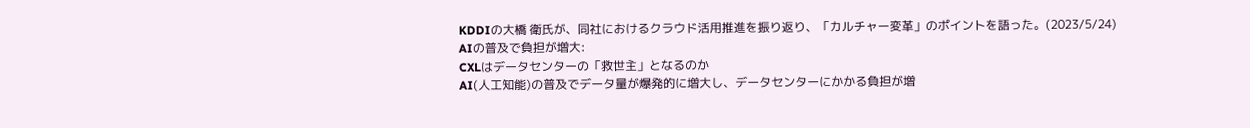KDDIの大橋 衛氏が、同社におけるクラウド活用推進を振り返り、「カルチャー変革」のポイントを語った。(2023/5/24)
AIの普及で負担が増大:
CXLはデータセンターの「救世主」となるのか
AI(人工知能)の普及でデータ量が爆発的に増大し、データセンターにかかる負担が増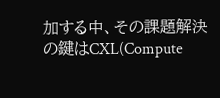加する中、その課題解決の鍵はCXL(Compute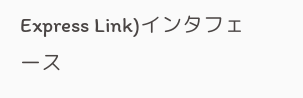Express Link)インタフェース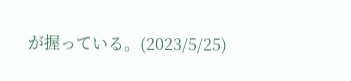が握っている。(2023/5/25)